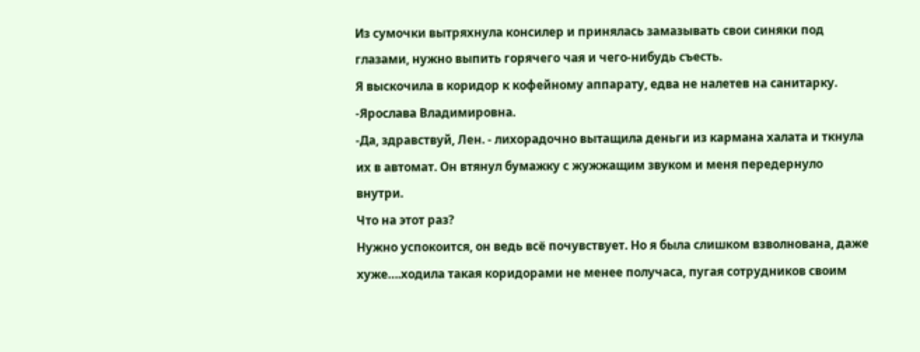Из сумочки вытряхнула консилер и принялась замазывать свои синяки под глазами, нужно выпить горячего чая и чего-нибудь съесть.
Я выскочила в коридор к кофейному аппарату, едва не налетев на санитарку.
-Ярослава Владимировна.
-Да, здравствуй, Лен. - лихорадочно вытащила деньги из кармана халата и ткнула их в автомат. Он втянул бумажку с жужжащим звуком и меня передернуло внутри.
Что на этот раз?
Нужно успокоится, он ведь всё почувствует. Но я была слишком взволнована, даже хуже….ходила такая коридорами не менее получаса, пугая сотрудников своим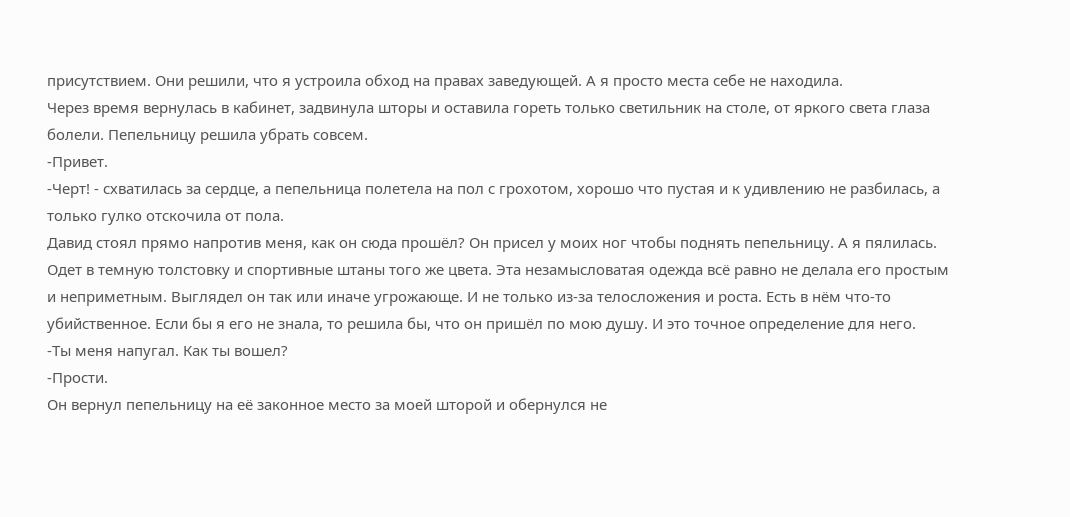присутствием. Они решили, что я устроила обход на правах заведующей. А я просто места себе не находила.
Через время вернулась в кабинет, задвинула шторы и оставила гореть только светильник на столе, от яркого света глаза болели. Пепельницу решила убрать совсем.
-Привет.
-Черт! - схватилась за сердце, а пепельница полетела на пол с грохотом, хорошо что пустая и к удивлению не разбилась, а только гулко отскочила от пола.
Давид стоял прямо напротив меня, как он сюда прошёл? Он присел у моих ног чтобы поднять пепельницу. А я пялилась. Одет в темную толстовку и спортивные штаны того же цвета. Эта незамысловатая одежда всё равно не делала его простым и неприметным. Выглядел он так или иначе угрожающе. И не только из-за телосложения и роста. Есть в нём что-то убийственное. Если бы я его не знала, то решила бы, что он пришёл по мою душу. И это точное определение для него.
-Ты меня напугал. Как ты вошел?
-Прости.
Он вернул пепельницу на её законное место за моей шторой и обернулся не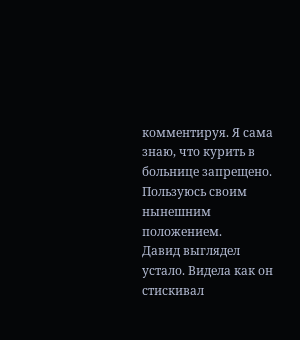комментируя. Я сама знаю, что курить в больнице запрещено. Пользуюсь своим нынешним положением.
Давид выглядел устало. Видела как он стискивал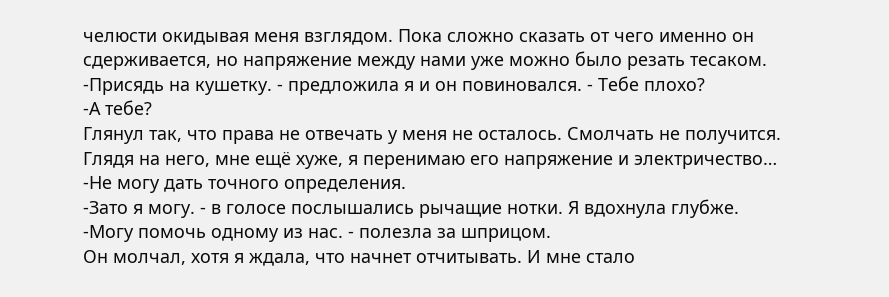челюсти окидывая меня взглядом. Пока сложно сказать от чего именно он сдерживается, но напряжение между нами уже можно было резать тесаком.
-Присядь на кушетку. - предложила я и он повиновался. - Тебе плохо?
-А тебе?
Глянул так, что права не отвечать у меня не осталось. Смолчать не получится. Глядя на него, мне ещё хуже, я перенимаю его напряжение и электричество…
-Не могу дать точного определения.
-Зато я могу. - в голосе послышались рычащие нотки. Я вдохнула глубже.
-Могу помочь одному из нас. - полезла за шприцом.
Он молчал, хотя я ждала, что начнет отчитывать. И мне стало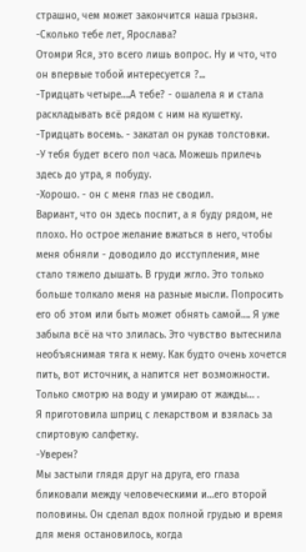страшно, чем может закончится наша грызня.
-Сколько тебе лет, Ярослава?
Отомри Яся, это всего лишь вопрос. Ну и что, что он впервые тобой интересуется ?...
-Тридцать четыре….А тебе? - ошалела я и стала раскладывать всё рядом с ним на кушетку.
-Тридцать восемь. - закатал он рукав толстовки.
-У тебя будет всего пол часа. Можешь прилечь здесь до утра, я побуду.
-Хорошо. - он с меня глаз не сводил.
Вариант, что он здесь поспит, а я буду рядом, не плохо. Но острое желание вжаться в него, чтобы меня обняли - доводило до исступления, мне стало тяжело дышать. В груди жгло. Это только больше толкало меня на разные мысли. Попросить его об этом или быть может обнять самой…. Я уже забыла всё на что злилась. Это чувство вытеснила необъяснимая тяга к нему. Как будто очень хочется пить, вот источник, а напится нет возможности. Только смотрю на воду и умираю от жажды… .
Я приготовила шприц с лекарством и взялась за спиртовую салфетку.
-Уверен?
Мы застыли глядя друг на друга, его глаза бликовали между человеческими и…его второй половины. Он сделал вдох полной грудью и время для меня остановилось, когда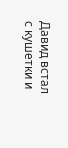Давид встал с кушетки и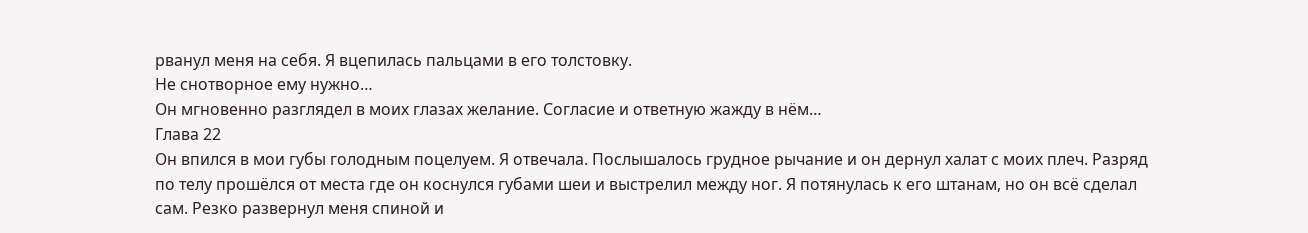рванул меня на себя. Я вцепилась пальцами в его толстовку.
Не снотворное ему нужно…
Он мгновенно разглядел в моих глазах желание. Согласие и ответную жажду в нём…
Глава 22
Он впился в мои губы голодным поцелуем. Я отвечала. Послышалось грудное рычание и он дернул халат с моих плеч. Разряд по телу прошёлся от места где он коснулся губами шеи и выстрелил между ног. Я потянулась к его штанам, но он всё сделал сам. Резко развернул меня спиной и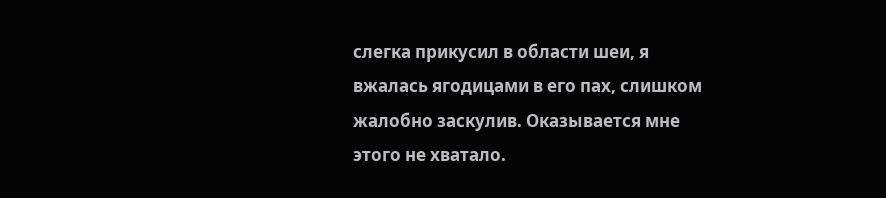слегка прикусил в области шеи, я вжалась ягодицами в его пах, слишком жалобно заскулив. Оказывается мне этого не хватало.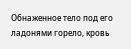Обнаженное тело под его ладонями горело, кровь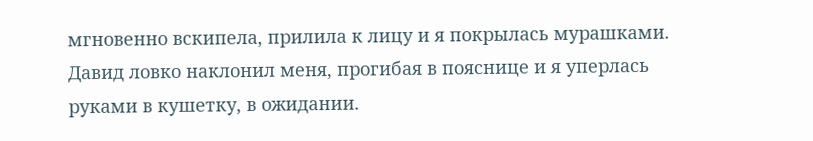мгновенно вскипела, прилила к лицу и я покрылась мурашками. Давид ловко наклонил меня, прогибая в пояснице и я уперлась руками в кушетку, в ожидании.